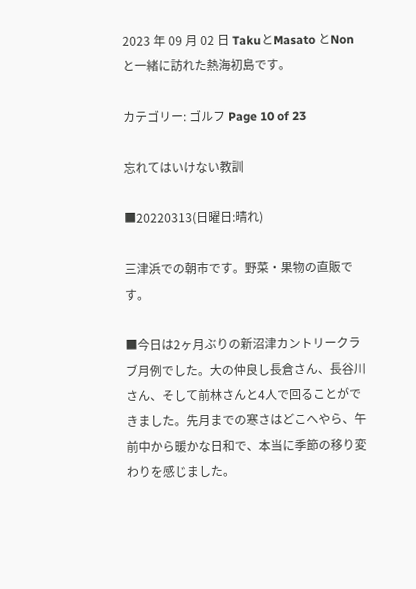2023 年 09 月 02 日 TakuとMasato とNonと一緒に訪れた熱海初島です。

カテゴリー: ゴルフ Page 10 of 23

忘れてはいけない教訓

■20220313(日曜日:晴れ)

三津浜での朝市です。野菜・果物の直販です。

■今日は2ヶ月ぶりの新沼津カントリークラブ月例でした。大の仲良し長倉さん、長谷川さん、そして前林さんと4人で回ることができました。先月までの寒さはどこへやら、午前中から暖かな日和で、本当に季節の移り変わりを感じました。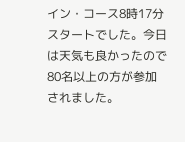イン・コース8時17分スタートでした。今日は天気も良かったので80名以上の方が参加されました。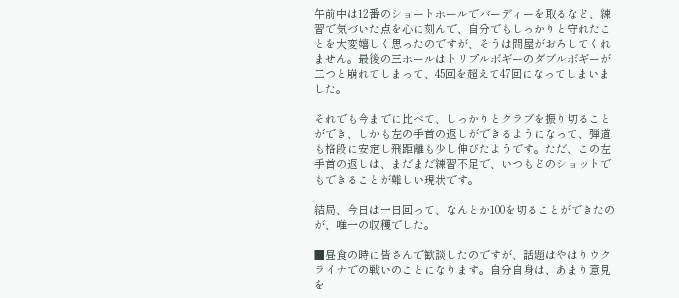午前中は12番のショートホールでバーディーを取るなど、練習で気づいた点を心に刻んで、自分でもしっかりと守れたことを大変嬉しく思ったのですが、そうは問屋がおろしてくれません。最後の三ホールはトリプルボギーのダブルボギーが二つと崩れてしまって、45回を超えて47回になってしまいました。

それでも今までに比べて、しっかりとクラブを振り切ることができ、しかも左の手首の返しができるようになって、弾道も格段に安定し飛距離も少し伸びたようです。ただ、この左手首の返しは、まだまだ練習不足で、いつもどのショットでもできることが難しい現状です。

結局、今日は一日回って、なんとか100を切ることができたのが、唯一の収穫でした。

■昼食の時に皆さんで歓談したのですが、話題はやはりウクライナでの戦いのことになります。自分自身は、あまり意見を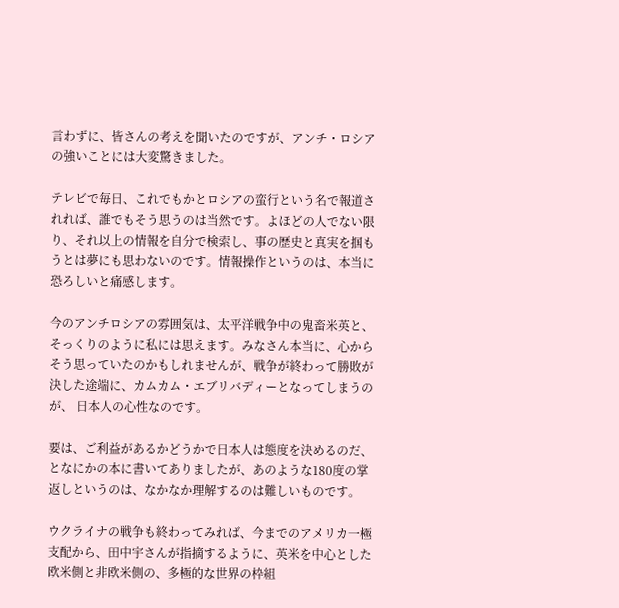言わずに、皆さんの考えを聞いたのですが、アンチ・ロシアの強いことには大変驚きました。

テレビで毎日、これでもかとロシアの蛮行という名で報道されれば、誰でもそう思うのは当然です。よほどの人でない限り、それ以上の情報を自分で検索し、事の歴史と真実を掴もうとは夢にも思わないのです。情報操作というのは、本当に恐ろしいと痛感します。

今のアンチロシアの雰囲気は、太平洋戦争中の鬼畜米英と、そっくりのように私には思えます。みなさん本当に、心からそう思っていたのかもしれませんが、戦争が終わって勝敗が決した途端に、カムカム・エブリバディーとなってしまうのが、 日本人の心性なのです。

要は、ご利益があるかどうかで日本人は態度を決めるのだ、となにかの本に書いてありましたが、あのような180度の掌返しというのは、なかなか理解するのは難しいものです。

ウクライナの戦争も終わってみれば、今までのアメリカ一極支配から、田中宇さんが指摘するように、英米を中心とした欧米側と非欧米側の、多極的な世界の枠組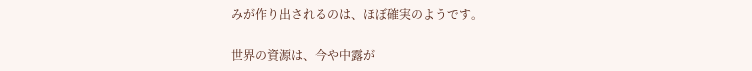みが作り出されるのは、ほぼ確実のようです。

世界の資源は、今や中露が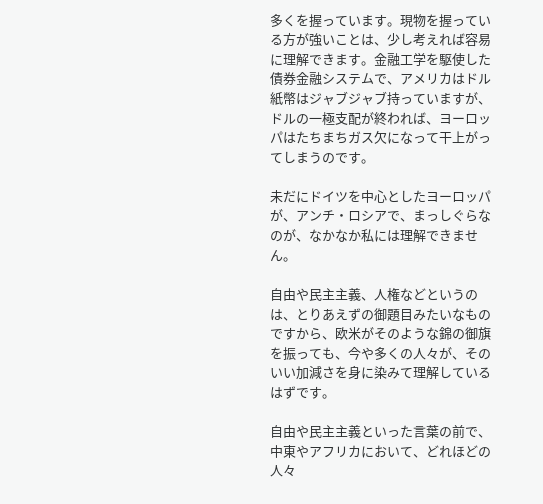多くを握っています。現物を握っている方が強いことは、少し考えれば容易に理解できます。金融工学を駆使した債券金融システムで、アメリカはドル紙幣はジャブジャブ持っていますが、ドルの一極支配が終われば、ヨーロッパはたちまちガス欠になって干上がってしまうのです。

未だにドイツを中心としたヨーロッパが、アンチ・ロシアで、まっしぐらなのが、なかなか私には理解できません。

自由や民主主義、人権などというのは、とりあえずの御題目みたいなものですから、欧米がそのような錦の御旗を振っても、今や多くの人々が、そのいい加減さを身に染みて理解しているはずです。

自由や民主主義といった言葉の前で、中東やアフリカにおいて、どれほどの人々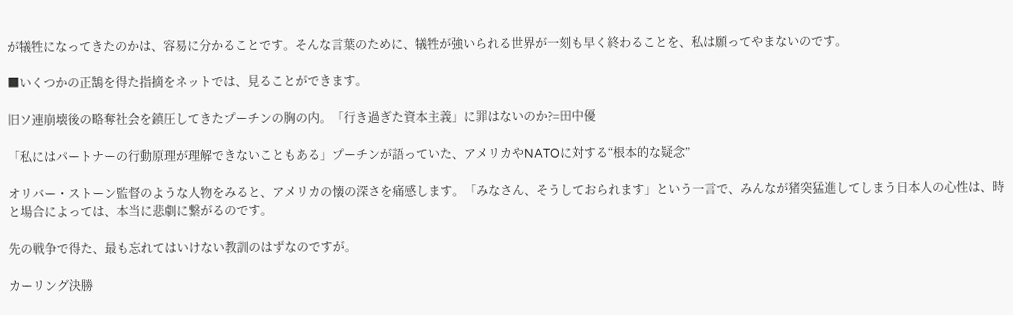が犠牲になってきたのかは、容易に分かることです。そんな言葉のために、犠牲が強いられる世界が一刻も早く終わることを、私は願ってやまないのです。

■いくつかの正鵠を得た指摘をネットでは、見ることができます。

旧ソ連崩壊後の略奪社会を鎮圧してきたプーチンの胸の内。「行き過ぎた資本主義」に罪はないのか?=田中優

「私にはパートナーの行動原理が理解できないこともある」プーチンが語っていた、アメリカやNATOに対する“根本的な疑念”

オリバー・ストーン監督のような人物をみると、アメリカの懐の深さを痛感します。「みなさん、そうしておられます」という一言で、みんなが猪突猛進してしまう日本人の心性は、時と場合によっては、本当に悲劇に繋がるのです。

先の戦争で得た、最も忘れてはいけない教訓のはずなのですが。

カーリング決勝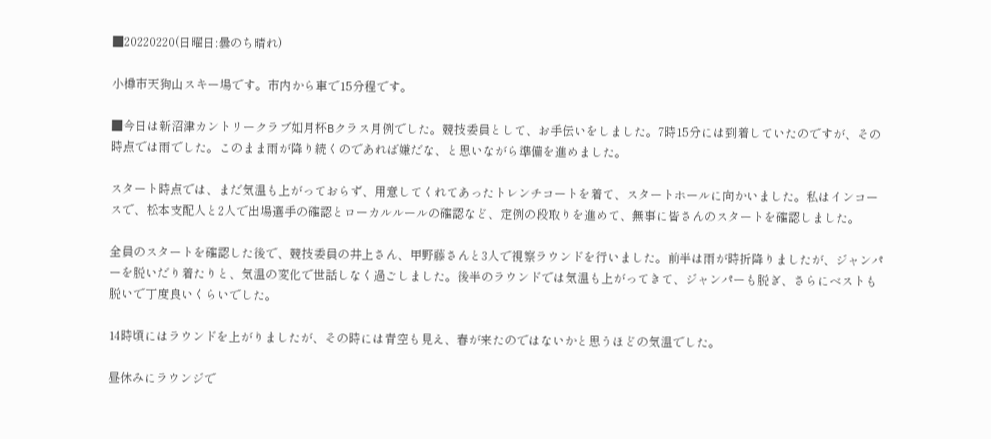■20220220(日曜日:曇のち晴れ)

小樽市天狗山スキー場です。市内から車で15分程です。

■今日は新沼津カントリークラブ如月杯Bクラス月例でした。競技委員として、お手伝いをしました。7時15分には到着していたのですが、その時点では雨でした。このまま雨が降り続くのであれば嫌だな、と思いながら準備を進めました。

スタート時点では、まだ気温も上がっておらず、用意してくれてあったトレンチコートを着て、スタートホールに向かいました。私はインコースで、松本支配人と2人で出場選手の確認とローカルルールの確認など、定例の段取りを進めて、無事に皆さんのスタートを確認しました。

全員のスタートを確認した後で、競技委員の井上さん、甲野藤さんと3人で視察ラウンドを行いました。前半は雨が時折降りましたが、ジャンパーを脱いだり着たりと、気温の変化で世話しなく過ごしました。後半のラウンドでは気温も上がってきて、ジャンパーも脱ぎ、さらにベストも脱いで丁度良いくらいでした。

14時頃にはラウンドを上がりましたが、その時には青空も見え、春が来たのではないかと思うほどの気温でした。

昼休みにラウンジで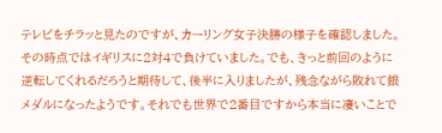テレビをチラッと見たのですが、カーリング女子決勝の様子を確認しました。その時点ではイギリスに2対4で負けていました。でも、きっと前回のように逆転してくれるだろうと期待して、後半に入りましたが、残念ながら敗れて銀メダルになったようです。それでも世界で2番目ですから本当に凄いことで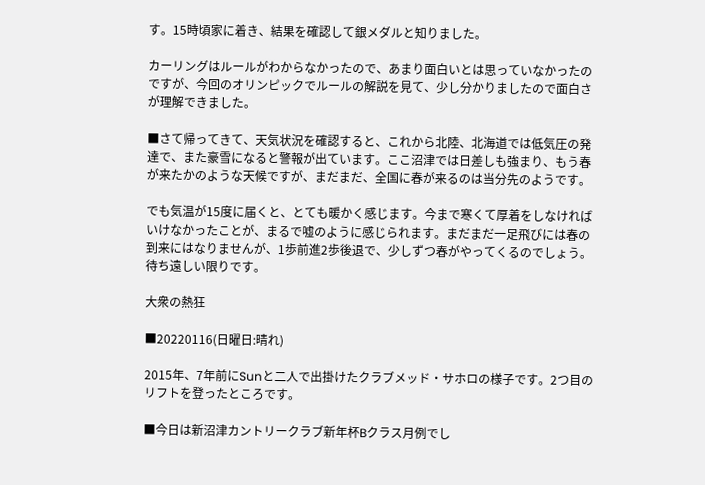す。15時頃家に着き、結果を確認して銀メダルと知りました。

カーリングはルールがわからなかったので、あまり面白いとは思っていなかったのですが、今回のオリンピックでルールの解説を見て、少し分かりましたので面白さが理解できました。

■さて帰ってきて、天気状況を確認すると、これから北陸、北海道では低気圧の発達で、また豪雪になると警報が出ています。ここ沼津では日差しも強まり、もう春が来たかのような天候ですが、まだまだ、全国に春が来るのは当分先のようです。

でも気温が15度に届くと、とても暖かく感じます。今まで寒くて厚着をしなければいけなかったことが、まるで嘘のように感じられます。まだまだ一足飛びには春の到来にはなりませんが、1歩前進2歩後退で、少しずつ春がやってくるのでしょう。待ち遠しい限りです。

大衆の熱狂

■20220116(日曜日:晴れ)

2015年、7年前にSunと二人で出掛けたクラブメッド・サホロの様子です。2つ目のリフトを登ったところです。

■今日は新沼津カントリークラブ新年杯Bクラス月例でし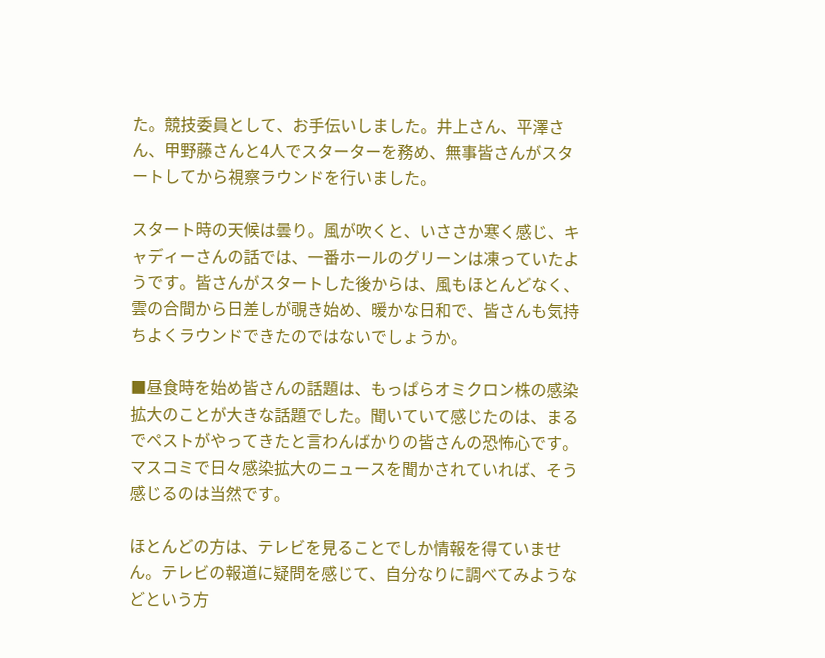た。競技委員として、お手伝いしました。井上さん、平澤さん、甲野藤さんと4人でスターターを務め、無事皆さんがスタートしてから視察ラウンドを行いました。

スタート時の天候は曇り。風が吹くと、いささか寒く感じ、キャディーさんの話では、一番ホールのグリーンは凍っていたようです。皆さんがスタートした後からは、風もほとんどなく、雲の合間から日差しが覗き始め、暖かな日和で、皆さんも気持ちよくラウンドできたのではないでしょうか。

■昼食時を始め皆さんの話題は、もっぱらオミクロン株の感染拡大のことが大きな話題でした。聞いていて感じたのは、まるでペストがやってきたと言わんばかりの皆さんの恐怖心です。マスコミで日々感染拡大のニュースを聞かされていれば、そう感じるのは当然です。

ほとんどの方は、テレビを見ることでしか情報を得ていません。テレビの報道に疑問を感じて、自分なりに調べてみようなどという方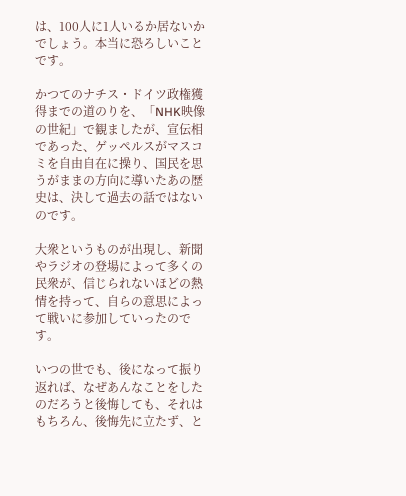は、100人に1人いるか居ないかでしょう。本当に恐ろしいことです。

かつてのナチス・ドイツ政権獲得までの道のりを、「NHK映像の世紀」で観ましたが、宣伝相であった、ゲッペルスがマスコミを自由自在に操り、国民を思うがままの方向に導いたあの歴史は、決して過去の話ではないのです。

大衆というものが出現し、新聞やラジオの登場によって多くの民衆が、信じられないほどの熱情を持って、自らの意思によって戦いに参加していったのです。

いつの世でも、後になって振り返れば、なぜあんなことをしたのだろうと後悔しても、それはもちろん、後悔先に立たず、と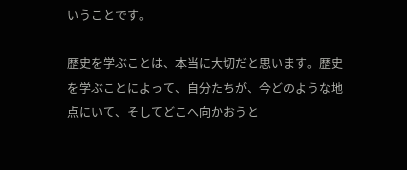いうことです。

歴史を学ぶことは、本当に大切だと思います。歴史を学ぶことによって、自分たちが、今どのような地点にいて、そしてどこへ向かおうと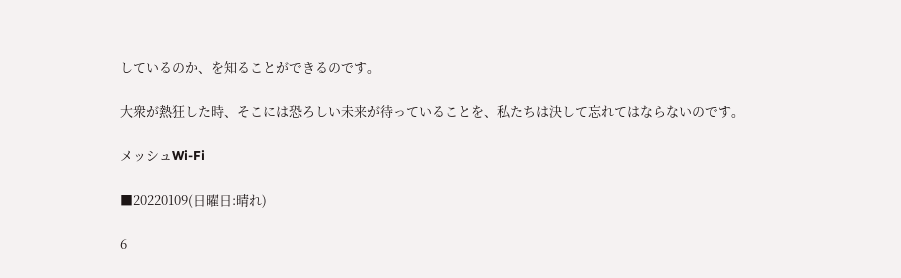しているのか、を知ることができるのです。

大衆が熱狂した時、そこには恐ろしい未来が待っていることを、私たちは決して忘れてはならないのです。

メッシュWi-Fi

■20220109(日曜日:晴れ)

6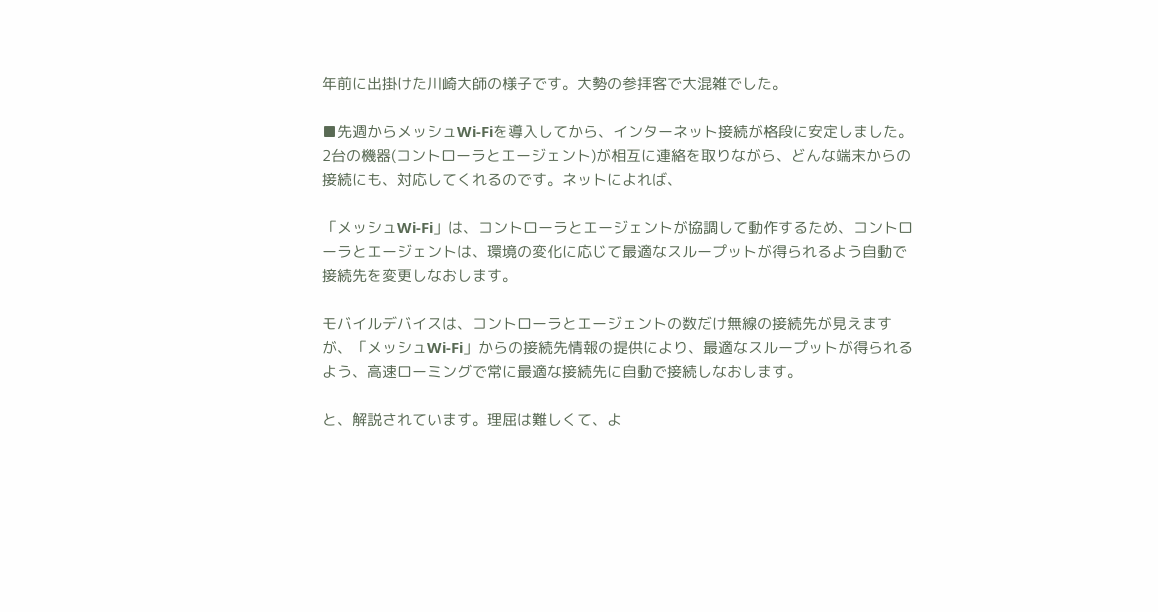年前に出掛けた川崎大師の様子です。大勢の参拝客で大混雑でした。

■先週からメッシュWi-Fiを導入してから、インターネット接続が格段に安定しました。2台の機器(コントローラとエージェント)が相互に連絡を取りながら、どんな端末からの接続にも、対応してくれるのです。ネットによれば、

「メッシュWi-Fi」は、コントローラとエージェントが協調して動作するため、コントローラとエージェントは、環境の変化に応じて最適なスループットが得られるよう自動で接続先を変更しなおします。

モバイルデバイスは、コントローラとエージェントの数だけ無線の接続先が見えますが、「メッシュWi-Fi」からの接続先情報の提供により、最適なスループットが得られるよう、高速ローミングで常に最適な接続先に自動で接続しなおします。

と、解説されています。理屈は難しくて、よ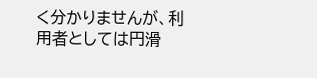く分かりませんが、利用者としては円滑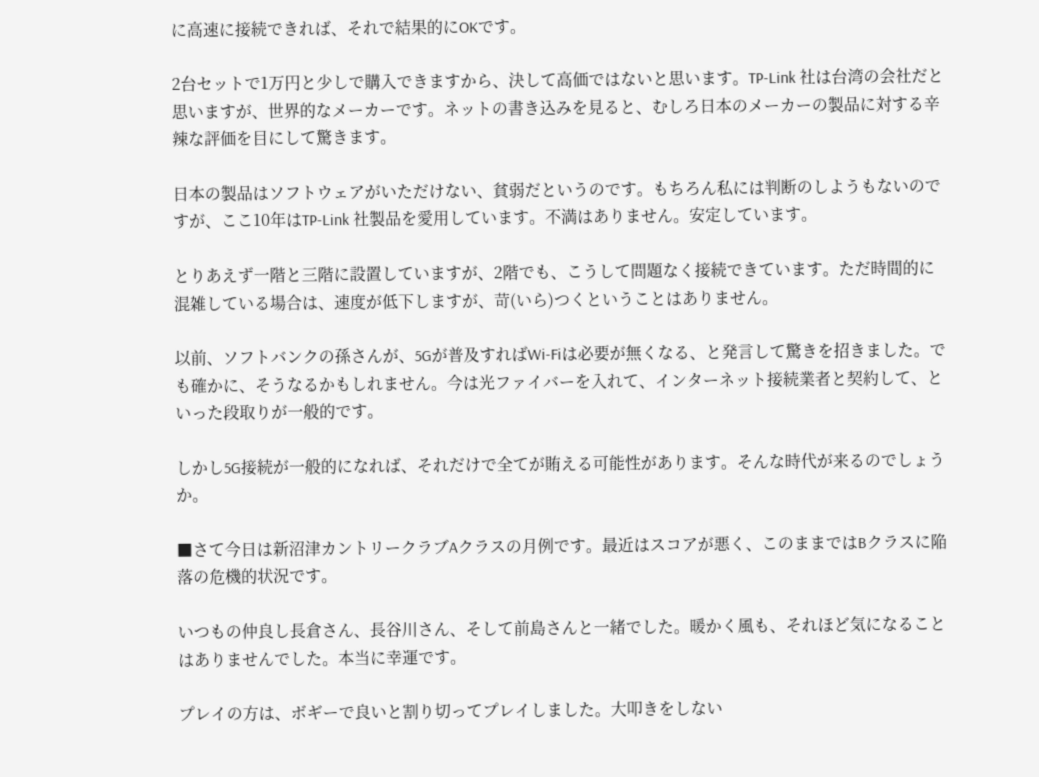に高速に接続できれば、それで結果的にOKです。

2台セットで1万円と少しで購入できますから、決して高価ではないと思います。TP-Link 社は台湾の会社だと思いますが、世界的なメーカーです。ネットの書き込みを見ると、むしろ日本のメーカーの製品に対する辛辣な評価を目にして驚きます。

日本の製品はソフトウェアがいただけない、貧弱だというのです。もちろん私には判断のしようもないのですが、ここ10年はTP-Link 社製品を愛用しています。不満はありません。安定しています。

とりあえず一階と三階に設置していますが、2階でも、こうして問題なく接続できています。ただ時間的に混雑している場合は、速度が低下しますが、苛(いら)つくということはありません。

以前、ソフトバンクの孫さんが、5Gが普及すればWi-Fiは必要が無くなる、と発言して驚きを招きました。でも確かに、そうなるかもしれません。今は光ファイバーを入れて、インターネット接続業者と契約して、といった段取りが一般的です。

しかし5G接続が一般的になれば、それだけで全てが賄える可能性があります。そんな時代が来るのでしょうか。

■さて今日は新沼津カントリークラブAクラスの月例です。最近はスコアが悪く、このままではBクラスに陥落の危機的状況です。

いつもの仲良し長倉さん、長谷川さん、そして前島さんと一緒でした。暖かく風も、それほど気になることはありませんでした。本当に幸運です。

プレイの方は、ボギーで良いと割り切ってプレイしました。大叩きをしない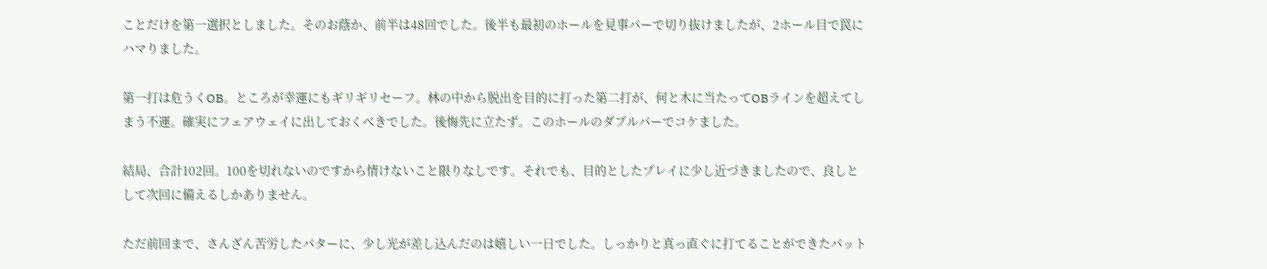ことだけを第一選択としました。そのお蔭か、前半は48回でした。後半も最初のホールを見事パーで切り抜けましたが、2ホール目で罠にハマりました。

第一打は危うくOB。ところが幸運にもギリギリセーフ。林の中から脱出を目的に打った第二打が、何と木に当たってOBラインを超えてしまう不運。確実にフェアウェイに出しておくべきでした。後悔先に立たず。このホールのダブルパーでコケました。

結局、合計102回。100を切れないのですから情けないこと限りなしです。それでも、目的としたプレイに少し近づきましたので、良しとして次回に備えるしかありません。

ただ前回まで、さんざん苦労したパターに、少し光が差し込んだのは嬉しい一日でした。しっかりと真っ直ぐに打てることができたパット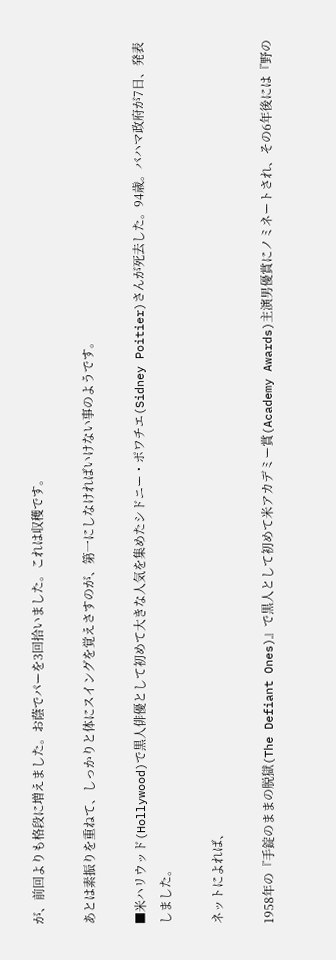が、前回よりも格段に増えました。お蔭でパーを3回拾いました。これは収穫です。

あとは素振りを重ねて、しっかりと体にスイングを覚えさすのが、第一にしなければいけない事のようです。

■米ハリウッド(Hollywood)で黒人俳優として初めて大きな人気を集めたシドニー・ポワチエ(Sidney Poitier)さんが死去した。94歳。バハマ政府が7日、発表しました。

ネットによれば、

1958年の『手錠のままの脱獄(The Defiant Ones)』で黒人として初めて米アカデミー賞(Academy Awards)主演男優賞にノミネートされ、その6年後には『野の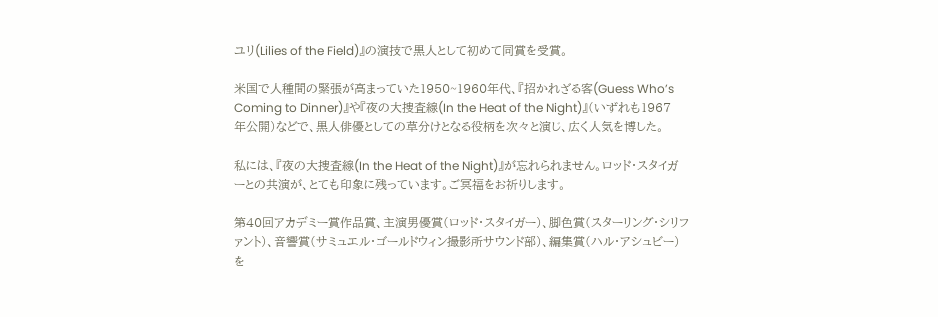ユリ(Lilies of the Field)』の演技で黒人として初めて同賞を受賞。

米国で人種間の緊張が高まっていた1950~1960年代、『招かれざる客(Guess Who’s Coming to Dinner)』や『夜の大捜査線(In the Heat of the Night)』(いずれも1967年公開)などで、黒人俳優としての草分けとなる役柄を次々と演じ、広く人気を博した。

私には、『夜の大捜査線(In the Heat of the Night)』が忘れられません。ロッド・スタイガーとの共演が、とても印象に残っています。ご冥福をお祈りします。

第40回アカデミー賞作品賞、主演男優賞(ロッド・スタイガー)、脚色賞(スターリング・シリファント)、音響賞(サミュエル・ゴールドウィン撮影所サウンド部)、編集賞(ハル・アシュビー)を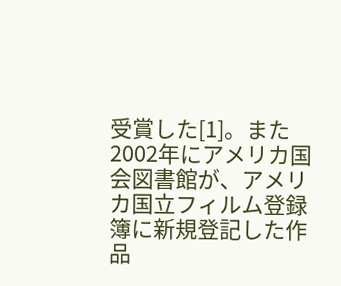受賞した[1]。また2002年にアメリカ国会図書館が、アメリカ国立フィルム登録簿に新規登記した作品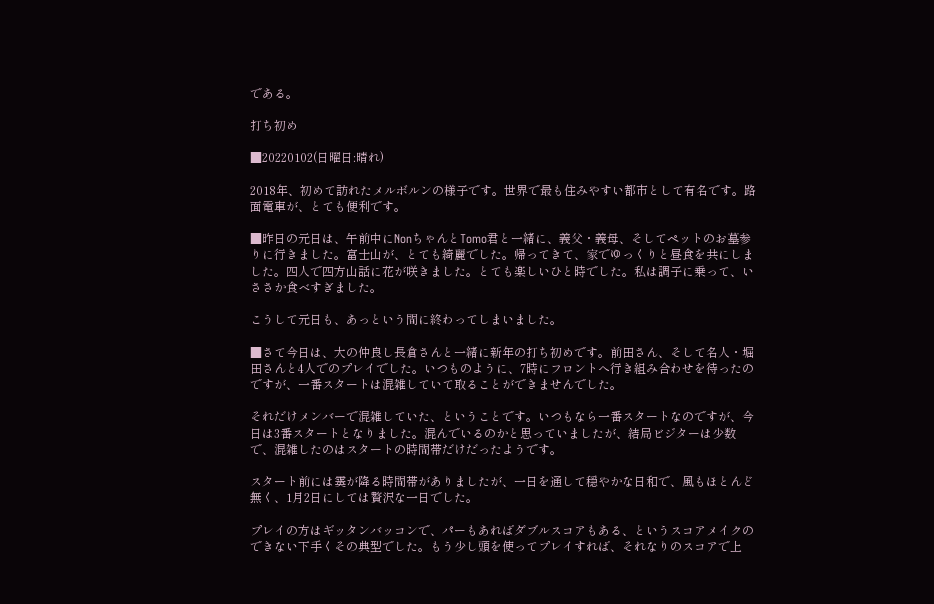である。

打ち初め

■20220102(日曜日:晴れ)

2018年、初めて訪れたメルボルンの様子です。世界で最も住みやすい都市として有名です。路面電車が、とても便利です。

■昨日の元日は、午前中にNonちゃんとTomo君と一緒に、義父・義母、そしてペットのお墓参りに行きました。富士山が、とても綺麗でした。帰ってきて、家でゆっくりと昼食を共にしました。四人で四方山話に花が咲きました。とても楽しいひと時でした。私は調子に乗って、いささか食べすぎました。

こうして元日も、あっという間に終わってしまいました。

■さて今日は、大の仲良し長倉さんと一緒に新年の打ち初めです。前田さん、そして名人・堀田さんと4人でのプレイでした。いつものように、7時にフロントへ行き組み合わせを待ったのですが、一番スタートは混雑していて取ることができませんでした。

それだけメンバーで混雑していた、ということです。いつもなら一番スタートなのですが、今日は3番スタートとなりました。混んでいるのかと思っていましたが、結局ビジターは少数で、混雑したのはスタートの時間帯だけだったようです。

スタート前には霙が降る時間帯がありましたが、一日を通して穏やかな日和で、風もほとんど無く、1月2日にしては贅沢な一日でした。

プレイの方はギッタンバッコンで、パーもあればダブルスコアもある、というスコアメイクのできない下手くその典型でした。もう少し頭を使ってプレイすれば、それなりのスコアで上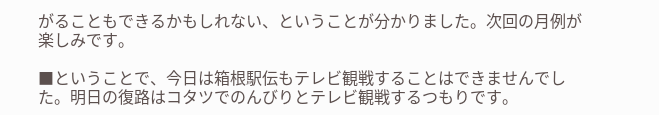がることもできるかもしれない、ということが分かりました。次回の月例が楽しみです。

■ということで、今日は箱根駅伝もテレビ観戦することはできませんでした。明日の復路はコタツでのんびりとテレビ観戦するつもりです。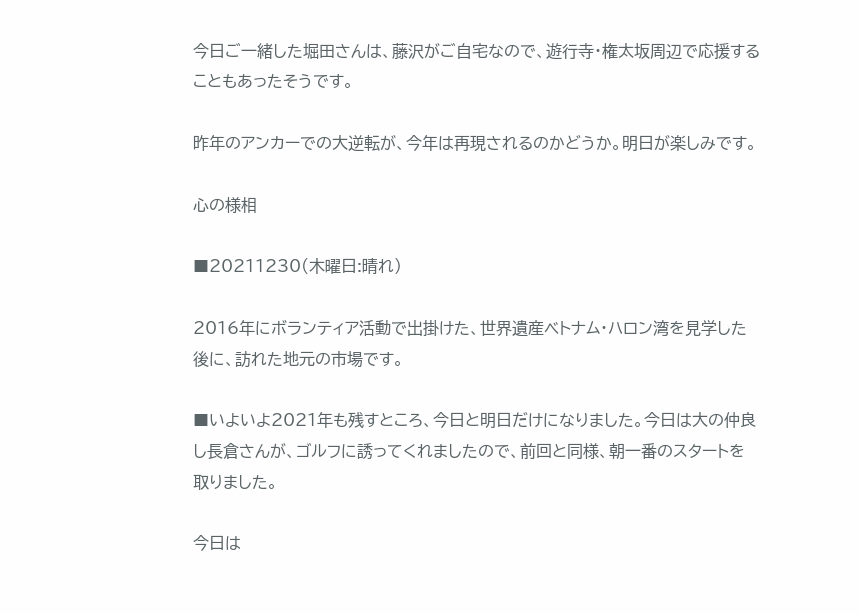今日ご一緒した堀田さんは、藤沢がご自宅なので、遊行寺・権太坂周辺で応援することもあったそうです。

昨年のアンカーでの大逆転が、今年は再現されるのかどうか。明日が楽しみです。

心の様相

■20211230(木曜日:晴れ)

2016年にボランティア活動で出掛けた、世界遺産ベトナム・ハロン湾を見学した後に、訪れた地元の市場です。

■いよいよ2021年も残すところ、今日と明日だけになりました。今日は大の仲良し長倉さんが、ゴルフに誘ってくれましたので、前回と同様、朝一番のスタートを取りました。

今日は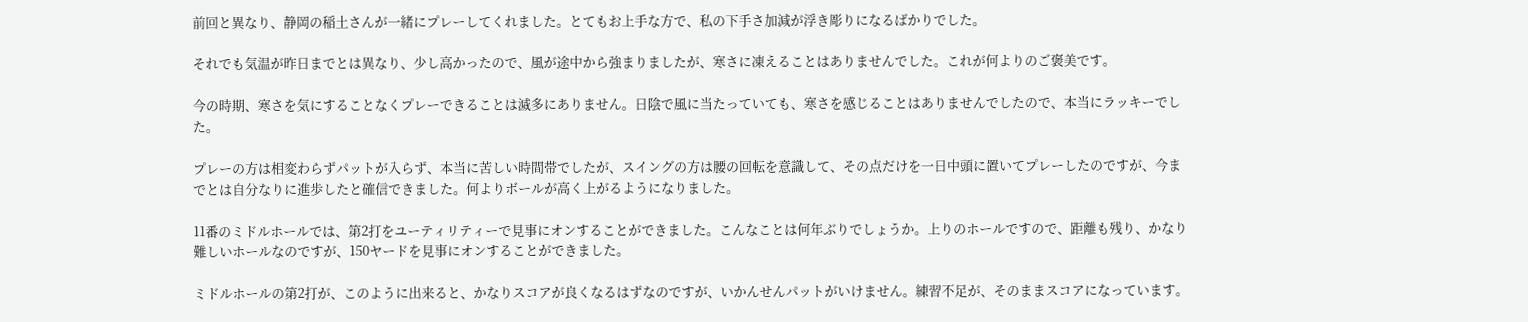前回と異なり、静岡の稲土さんが一緒にプレーしてくれました。とてもお上手な方で、私の下手さ加減が浮き彫りになるばかりでした。

それでも気温が昨日までとは異なり、少し高かったので、風が途中から強まりましたが、寒さに凍えることはありませんでした。これが何よりのご褒美です。

今の時期、寒さを気にすることなくプレーできることは滅多にありません。日陰で風に当たっていても、寒さを感じることはありませんでしたので、本当にラッキーでした。

プレーの方は相変わらずパットが入らず、本当に苦しい時間帯でしたが、スイングの方は腰の回転を意識して、その点だけを一日中頭に置いてプレーしたのですが、今までとは自分なりに進歩したと確信できました。何よりボールが高く上がるようになりました。

11番のミドルホールでは、第2打をユーティリティーで見事にオンすることができました。こんなことは何年ぶりでしょうか。上りのホールですので、距離も残り、かなり難しいホールなのですが、150ヤードを見事にオンすることができました。

ミドルホールの第2打が、このように出来ると、かなりスコアが良くなるはずなのですが、いかんせんパットがいけません。練習不足が、そのままスコアになっています。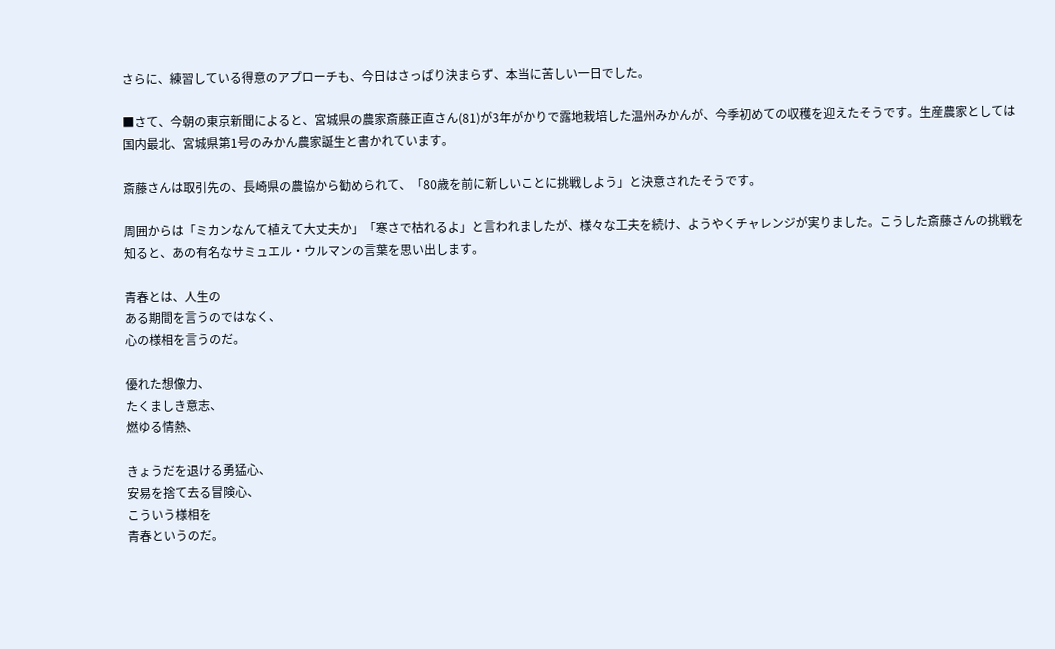さらに、練習している得意のアプローチも、今日はさっぱり決まらず、本当に苦しい一日でした。

■さて、今朝の東京新聞によると、宮城県の農家斎藤正直さん(81)が3年がかりで露地栽培した温州みかんが、今季初めての収穫を迎えたそうです。生産農家としては国内最北、宮城県第1号のみかん農家誕生と書かれています。

斎藤さんは取引先の、長崎県の農協から勧められて、「80歳を前に新しいことに挑戦しよう」と決意されたそうです。

周囲からは「ミカンなんて植えて大丈夫か」「寒さで枯れるよ」と言われましたが、様々な工夫を続け、ようやくチャレンジが実りました。こうした斎藤さんの挑戦を知ると、あの有名なサミュエル・ウルマンの言葉を思い出します。

青春とは、人生の
ある期間を言うのではなく、
心の様相を言うのだ。

優れた想像力、
たくましき意志、
燃ゆる情熱、

きょうだを退ける勇猛心、
安易を捨て去る冒険心、
こういう様相を
青春というのだ。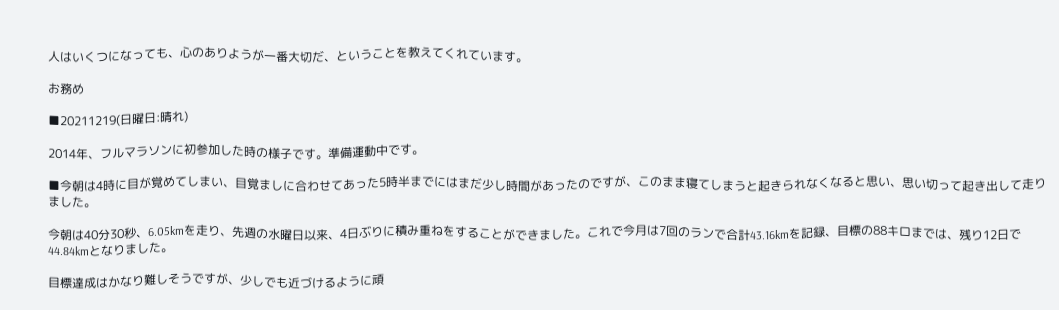人はいくつになっても、心のありようが一番大切だ、ということを教えてくれています。

お務め

■20211219(日曜日:晴れ)

2014年、フルマラソンに初参加した時の様子です。準備運動中です。

■今朝は4時に目が覚めてしまい、目覚ましに合わせてあった5時半までにはまだ少し時間があったのですが、このまま寝てしまうと起きられなくなると思い、思い切って起き出して走りました。

今朝は40分30秒、6.05kmを走り、先週の水曜日以来、4日ぶりに積み重ねをすることができました。これで今月は7回のランで合計43.16kmを記録、目標の88キロまでは、残り12日で44.84kmとなりました。

目標達成はかなり難しそうですが、少しでも近づけるように頑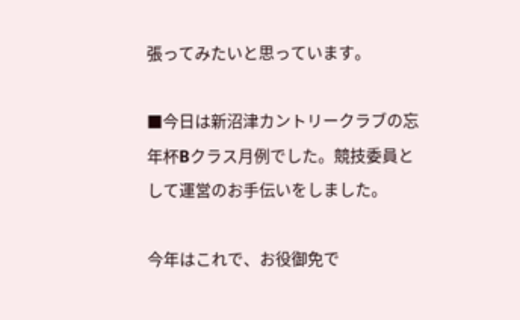張ってみたいと思っています。

■今日は新沼津カントリークラブの忘年杯Bクラス月例でした。競技委員として運営のお手伝いをしました。

今年はこれで、お役御免で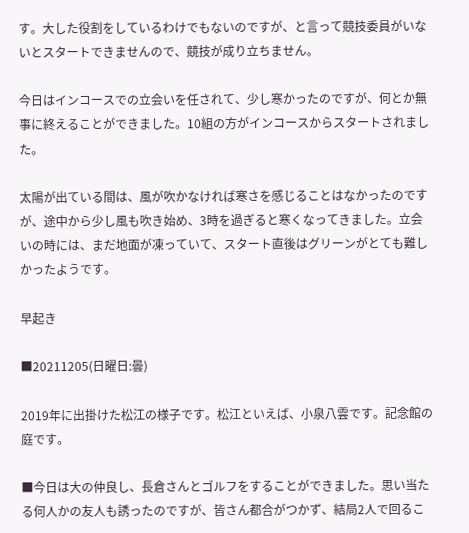す。大した役割をしているわけでもないのですが、と言って競技委員がいないとスタートできませんので、競技が成り立ちません。

今日はインコースでの立会いを任されて、少し寒かったのですが、何とか無事に終えることができました。10組の方がインコースからスタートされました。

太陽が出ている間は、風が吹かなければ寒さを感じることはなかったのですが、途中から少し風も吹き始め、3時を過ぎると寒くなってきました。立会いの時には、まだ地面が凍っていて、スタート直後はグリーンがとても難しかったようです。

早起き

■20211205(日曜日:曇)

2019年に出掛けた松江の様子です。松江といえば、小泉八雲です。記念館の庭です。

■今日は大の仲良し、長倉さんとゴルフをすることができました。思い当たる何人かの友人も誘ったのですが、皆さん都合がつかず、結局2人で回るこ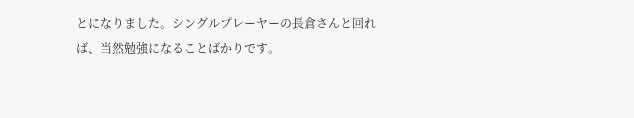とになりました。シングルプレーヤーの長倉さんと回れば、当然勉強になることばかりです。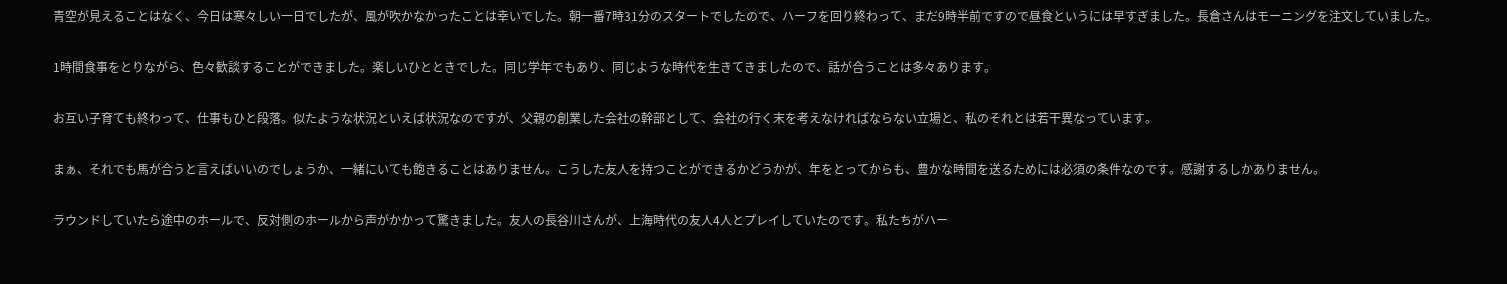青空が見えることはなく、今日は寒々しい一日でしたが、風が吹かなかったことは幸いでした。朝一番7時31分のスタートでしたので、ハーフを回り終わって、まだ9時半前ですので昼食というには早すぎました。長倉さんはモーニングを注文していました。

1時間食事をとりながら、色々歓談することができました。楽しいひとときでした。同じ学年でもあり、同じような時代を生きてきましたので、話が合うことは多々あります。

お互い子育ても終わって、仕事もひと段落。似たような状況といえば状況なのですが、父親の創業した会社の幹部として、会社の行く末を考えなければならない立場と、私のそれとは若干異なっています。

まぁ、それでも馬が合うと言えばいいのでしょうか、一緒にいても飽きることはありません。こうした友人を持つことができるかどうかが、年をとってからも、豊かな時間を送るためには必須の条件なのです。感謝するしかありません。

ラウンドしていたら途中のホールで、反対側のホールから声がかかって驚きました。友人の長谷川さんが、上海時代の友人4人とプレイしていたのです。私たちがハー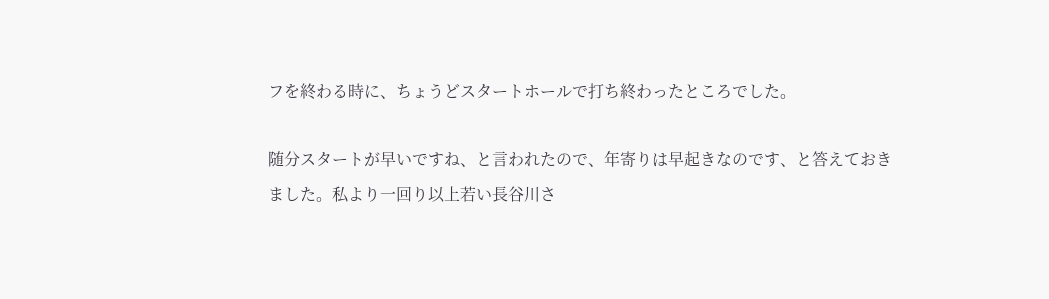フを終わる時に、ちょうどスタートホールで打ち終わったところでした。

随分スタートが早いですね、と言われたので、年寄りは早起きなのです、と答えておきました。私より一回り以上若い長谷川さ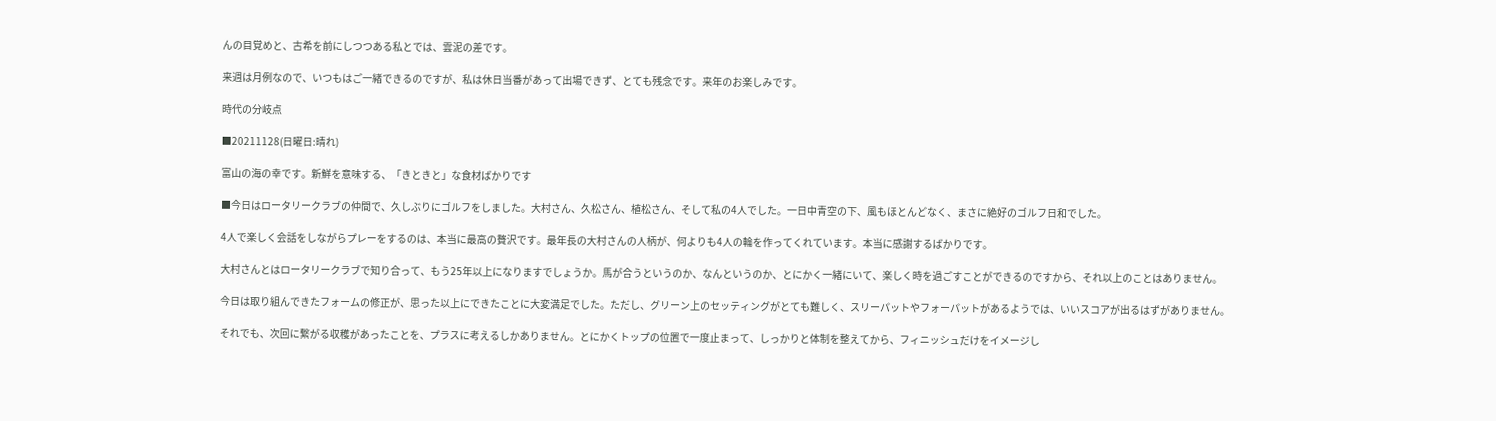んの目覚めと、古希を前にしつつある私とでは、雲泥の差です。

来週は月例なので、いつもはご一緒できるのですが、私は休日当番があって出場できず、とても残念です。来年のお楽しみです。

時代の分岐点

■20211128(日曜日:晴れ)

富山の海の幸です。新鮮を意味する、「きときと」な食材ばかりです

■今日はロータリークラブの仲間で、久しぶりにゴルフをしました。大村さん、久松さん、植松さん、そして私の4人でした。一日中青空の下、風もほとんどなく、まさに絶好のゴルフ日和でした。

4人で楽しく会話をしながらプレーをするのは、本当に最高の贅沢です。最年長の大村さんの人柄が、何よりも4人の輪を作ってくれています。本当に感謝するばかりです。

大村さんとはロータリークラブで知り合って、もう25年以上になりますでしょうか。馬が合うというのか、なんというのか、とにかく一緒にいて、楽しく時を過ごすことができるのですから、それ以上のことはありません。

今日は取り組んできたフォームの修正が、思った以上にできたことに大変満足でした。ただし、グリーン上のセッティングがとても難しく、スリーパットやフォーパットがあるようでは、いいスコアが出るはずがありません。

それでも、次回に繋がる収穫があったことを、プラスに考えるしかありません。とにかくトップの位置で一度止まって、しっかりと体制を整えてから、フィニッシュだけをイメージし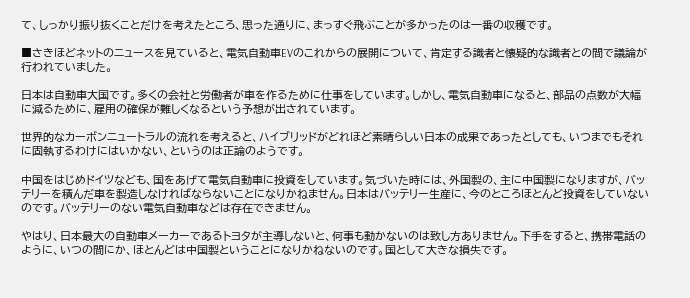て、しっかり振り抜くことだけを考えたところ、思った通りに、まっすぐ飛ぶことが多かったのは一番の収穫です。

■さきほどネットのニュースを見ていると、電気自動車EVのこれからの展開について、肯定する識者と懐疑的な識者との間で議論が行われていました。

日本は自動車大国です。多くの会社と労働者が車を作るために仕事をしています。しかし、電気自動車になると、部品の点数が大幅に減るために、雇用の確保が難しくなるという予想が出されています。

世界的なカーボンニュートラルの流れを考えると、ハイブリッドがどれほど素晴らしい日本の成果であったとしても、いつまでもそれに固執するわけにはいかない、というのは正論のようです。

中国をはじめドイツなども、国をあげて電気自動車に投資をしています。気づいた時には、外国製の、主に中国製になりますが、バッテリーを積んだ車を製造しなければならないことになりかねません。日本はバッテリー生産に、今のところほとんど投資をしていないのです。バッテリーのない電気自動車などは存在できません。

やはり、日本最大の自動車メーカーであるトヨタが主導しないと、何事も動かないのは致し方ありません。下手をすると、携帯電話のように、いつの間にか、ほとんどは中国製ということになりかねないのです。国として大きな損失です。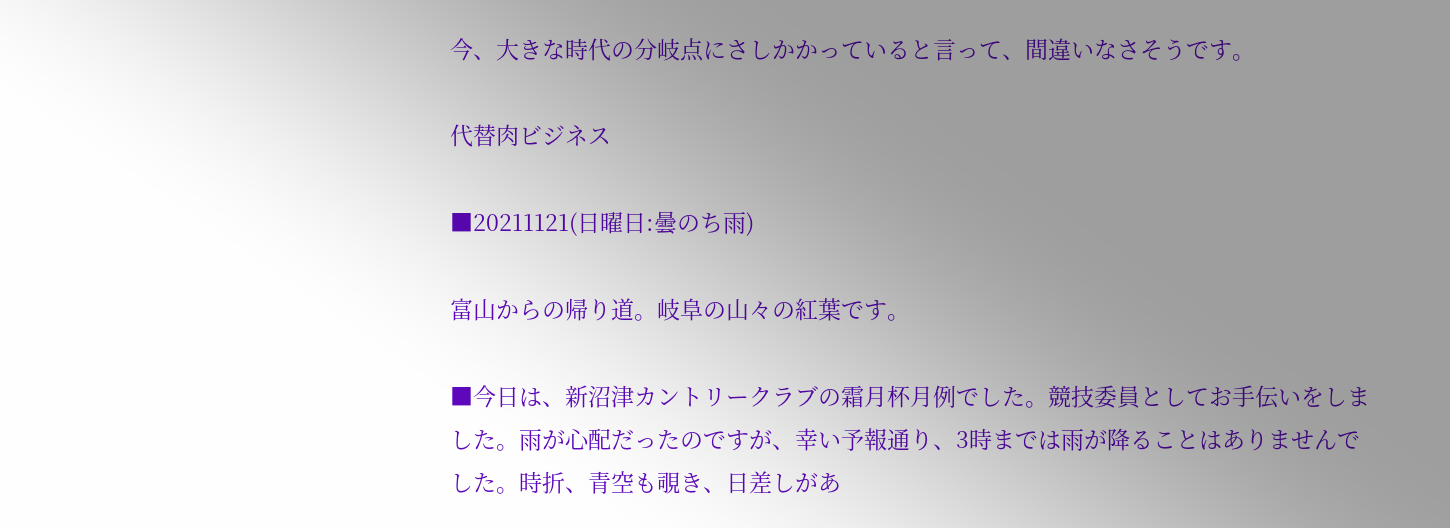今、大きな時代の分岐点にさしかかっていると言って、間違いなさそうです。

代替肉ビジネス

■20211121(日曜日:曇のち雨)

富山からの帰り道。岐阜の山々の紅葉です。

■今日は、新沼津カントリークラブの霜月杯月例でした。競技委員としてお手伝いをしました。雨が心配だったのですが、幸い予報通り、3時までは雨が降ることはありませんでした。時折、青空も覗き、日差しがあ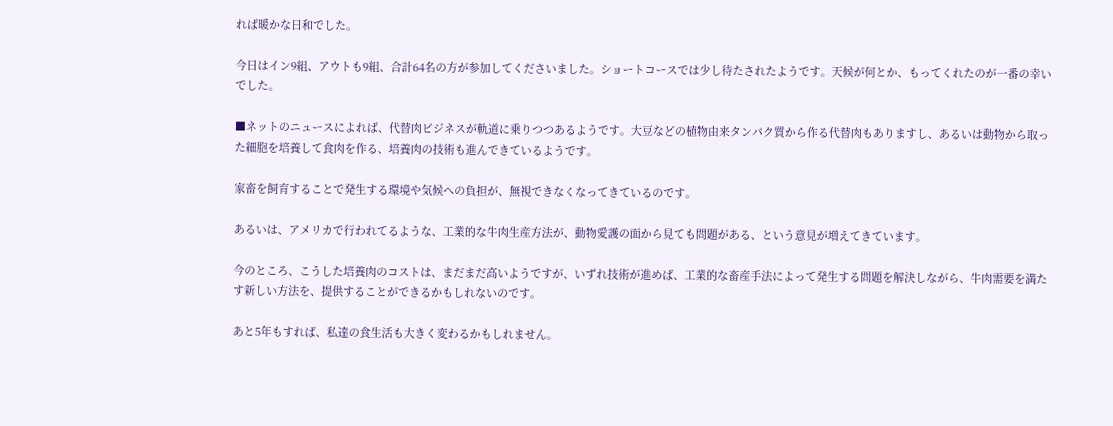れば暖かな日和でした。

今日はイン9組、アウトも9組、合計64名の方が参加してくださいました。ショートコースでは少し待たされたようです。天候が何とか、もってくれたのが一番の幸いでした。

■ネットのニュースによれば、代替肉ビジネスが軌道に乗りつつあるようです。大豆などの植物由来タンパク質から作る代替肉もありますし、あるいは動物から取った細胞を培養して食肉を作る、培養肉の技術も進んできているようです。

家畜を飼育することで発生する環境や気候への負担が、無視できなくなってきているのです。

あるいは、アメリカで行われてるような、工業的な牛肉生産方法が、動物愛護の面から見ても問題がある、という意見が増えてきています。

今のところ、こうした培養肉のコストは、まだまだ高いようですが、いずれ技術が進めば、工業的な畜産手法によって発生する問題を解決しながら、牛肉需要を満たす新しい方法を、提供することができるかもしれないのです。

あと5年もすれば、私達の食生活も大きく変わるかもしれません。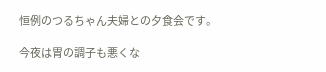恒例のつるちゃん夫婦との夕食会です。

今夜は胃の調子も悪くな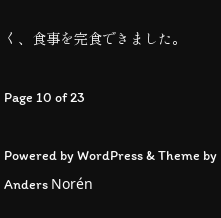く、食事を完食できました。

Page 10 of 23

Powered by WordPress & Theme by Anders Norén